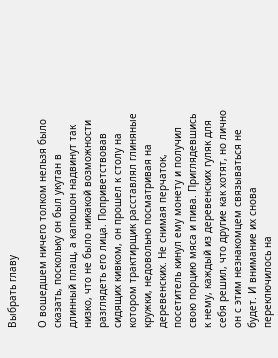Выбрать главу

О вошедшем ничего толком нельзя было сказать, поскольку он был укутан в длинный плащ, а капюшон надвинут так низко, что не было никакой возможности разглядеть его лица. Поприветствовав сидящих кивком, он прошел к столу на котором трактирщик расставлял глиняные кружки, недовольно посматривая на деревенских. Не снимая перчаток, посетитель кинул ему монету и получил свою порцию мяса и пива. Приглядевшись к нему, каждый из деревенских гуляк для себя решил, что другие как хотят, но лично он с этим незнакомцем связываться не будет. И внимание их снова переключилось на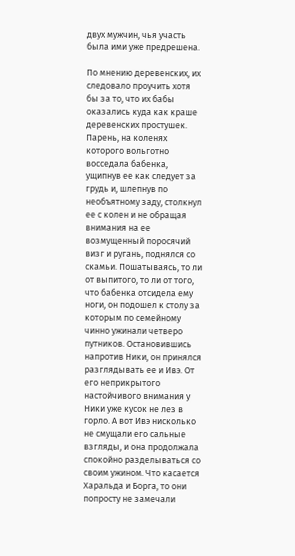двух мужчин, чья участь была ими уже предрешена.

По мнению деревенских, их следовало проучить хотя бы за то, что их бабы оказались куда как краше деревенских простушек. Парень, на коленях которого вольготно восседала бабенка, ущипнув ее как следует за грудь и, шлепнув по необъятному заду, столкнул ее с колен и не обращая внимания на ее возмущенный поросячий визг и ругань, поднялся со скамьи. Пошатываясь, то ли от выпитого, то ли от того, что бабенка отсидела ему ноги, он подошел к столу за которым по семейному чинно ужинали четверо путников. Остановившись напротив Ники, он принялся разглядывать ее и Ивэ. От его неприкрытого настойчивого внимания у Ники уже кусок не лез в горло. А вот Ивэ нисколько не смущали его сальные взгляды, и она продолжала спокойно разделываться со своим ужином. Что касается Харальда и Борга, то они попросту не замечали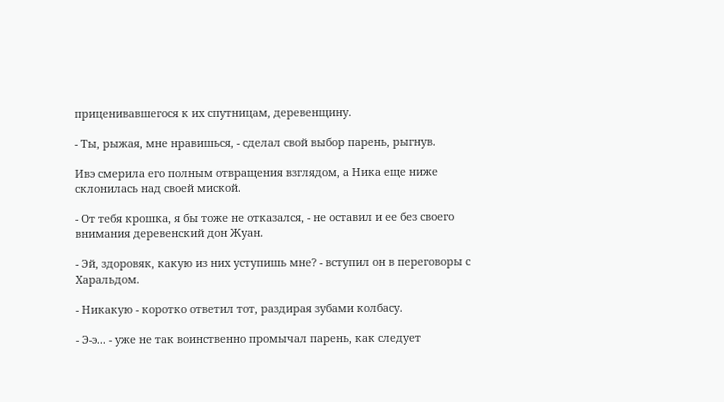приценивавшегося к их спутницам, деревенщину.

- Ты, рыжая, мне нравишься, - сделал свой выбор парень, рыгнув.

Ивэ смерила его полным отвращения взглядом, а Ника еще ниже склонилась над своей миской.

- От тебя крошка, я бы тоже не отказался, - не оставил и ее без своего внимания деревенский дон Жуан.

- Эй, здоровяк, какую из них уступишь мне? - вступил он в переговоры с Харальдом.

- Никакую - коротко ответил тот, раздирая зубами колбасу.

- Э-э... - уже не так воинственно промычал парень, как следует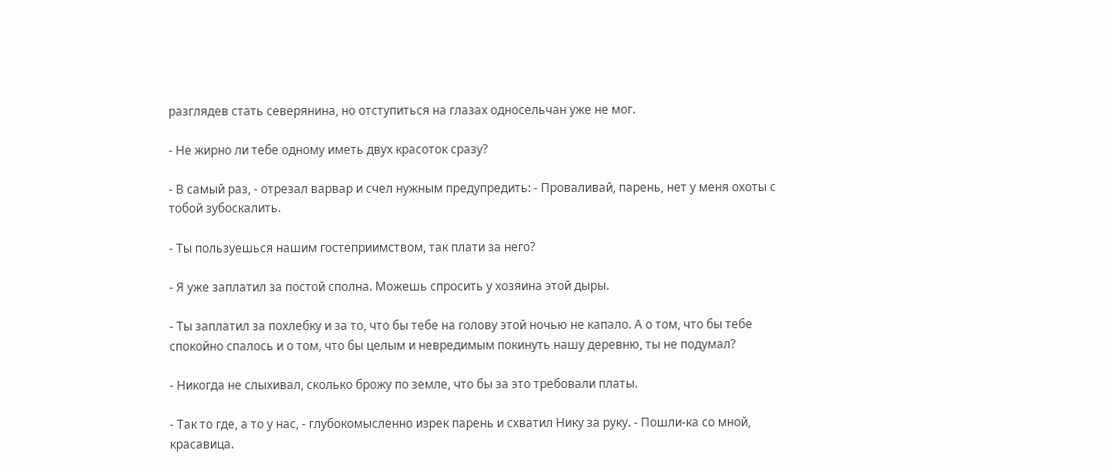разглядев стать северянина, но отступиться на глазах односельчан уже не мог.

- Не жирно ли тебе одному иметь двух красоток сразу?

- В самый раз, - отрезал варвар и счел нужным предупредить: - Проваливай, парень, нет у меня охоты с тобой зубоскалить.

- Ты пользуешься нашим гостеприимством, так плати за него?

- Я уже заплатил за постой сполна. Можешь спросить у хозяина этой дыры.

- Ты заплатил за похлебку и за то, что бы тебе на голову этой ночью не капало. А о том, что бы тебе спокойно спалось и о том, что бы целым и невредимым покинуть нашу деревню, ты не подумал?

- Никогда не слыхивал, сколько брожу по земле, что бы за это требовали платы.

- Так то где, а то у нас, - глубокомысленно изрек парень и схватил Нику за руку. - Пошли-ка со мной, красавица.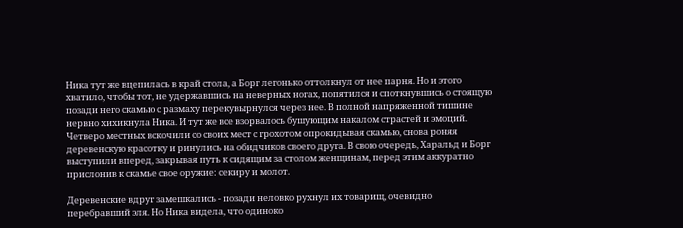Ника тут же вцепилась в край стола, а Борг легонько оттолкнул от нее парня. Но и этого хватило, чтобы тот, не удержавшись на неверных ногах, попятился и споткнувшись о стоящую позади него скамью с размаху перекувырнулся через нее. В полной напряженной тишине нервно хихикнула Ника. И тут же все взорвалось бушующим накалом страстей и эмоций. Четверо местных вскочили со своих мест с грохотом опрокидывая скамью, снова роняя деревенскую красотку и ринулись на обидчиков своего друга. В свою очередь, Харальд и Борг выступили вперед, закрывая путь к сидящим за столом женщинам, перед этим аккуратно прислонив к скамье свое оружие: секиру и молот.

Деревенские вдруг замешкались - позади неловко рухнул их товарищ, очевидно перебравший эля. Но Ника видела, что одиноко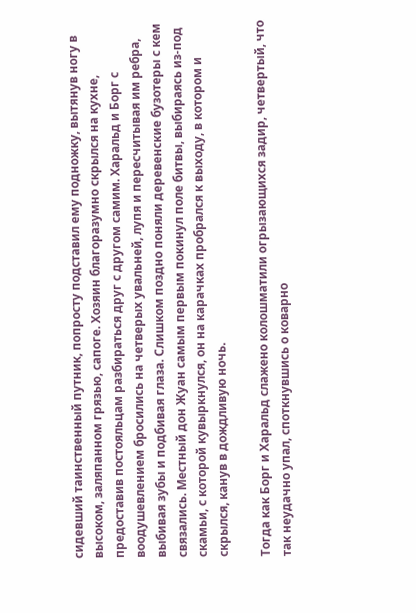сидевший таинственный путник, попросту подставил ему подножку, вытянув ногу в высоком, заляпанном грязью, сапоге. Хозяин благоразумно скрылся на кухне, предоставив постояльцам разбираться друг с другом самим. Харальд и Борг с воодушевлением бросились на четверых увальней, лупя и пересчитывая им ребра, выбивая зубы и подбивая глаза. Слишком поздно поняли деревенские бузотеры с кем связались. Местный дон Жуан самым первым покинул поле битвы, выбираясь из-под скамьи, с которой кувыркнулся, он на карачках пробрался к выходу, в котором и скрылся, канув в дождливую ночь.

Тогда как Борг и Харальд слажено колошматили огрызающихся задир, четвертый, что так неудачно упал, споткнувшись о коварно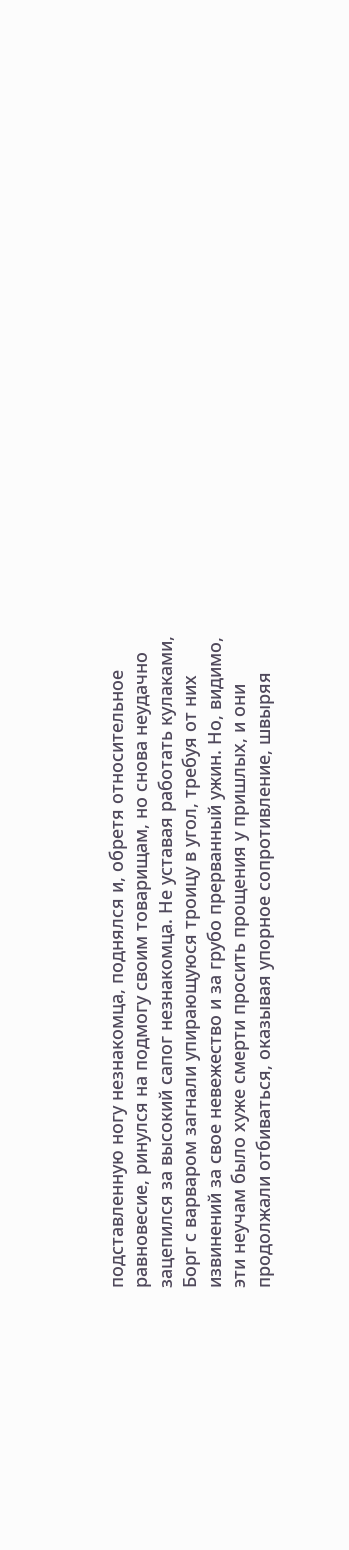подставленную ногу незнакомца, поднялся и, обретя относительное равновесие, ринулся на подмогу своим товарищам, но снова неудачно зацепился за высокий сапог незнакомца. Не уставая работать кулаками, Борг с варваром загнали упирающуюся троицу в угол, требуя от них извинений за свое невежество и за грубо прерванный ужин. Но, видимо, эти неучам было хуже смерти просить прощения у пришлых, и они продолжали отбиваться, оказывая упорное сопротивление, швыряя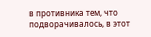в противника тем, что подворачивалось, в этот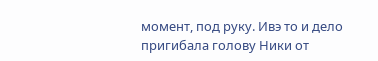момент, под руку. Ивэ то и дело пригибала голову Ники от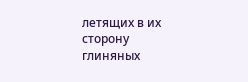летящих в их сторону глиняных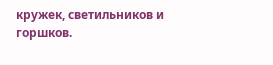кружек, светильников и горшков.